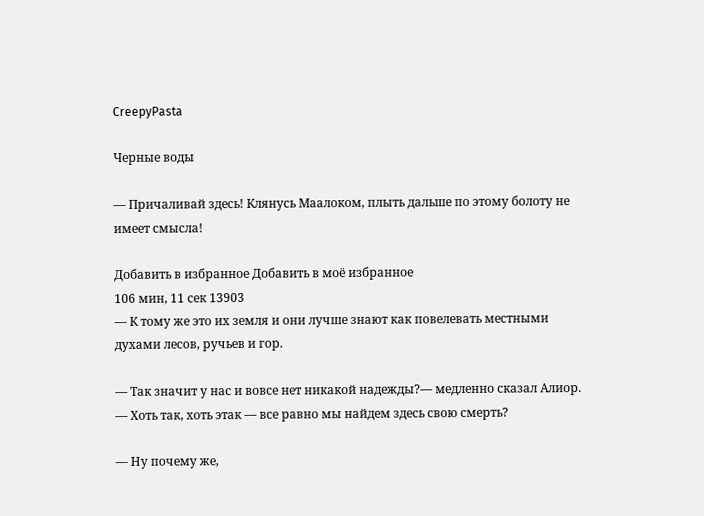CreepyPasta

Черные воды

— Причаливай здесь! Клянусь Маалоком, плыть дальше по этому болоту не имеет смысла!

Добавить в избранное Добавить в моё избранное
106 мин, 11 сек 13903
— К тому же это их земля и они лучше знают как повелевать местными духами лесов, ручьев и гор.

— Так значит у нас и вовсе нет никакой надежды?— медленно сказал Алиор. — Хоть так, хоть этак — все равно мы найдем здесь свою смерть?

— Ну почему же,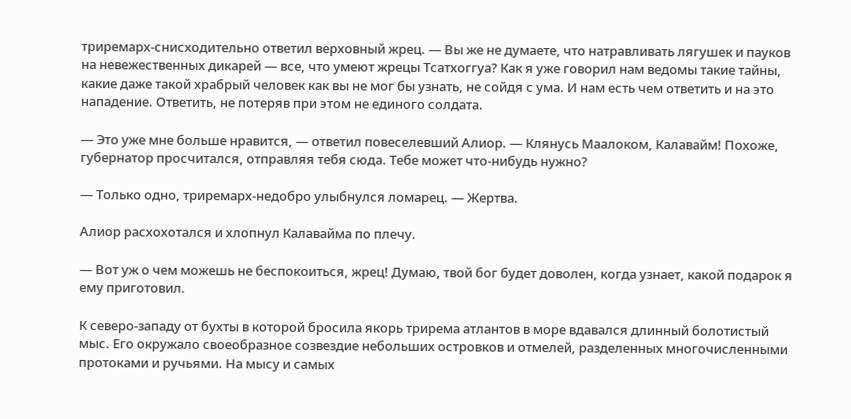триремарх-снисходительно ответил верховный жрец. — Вы же не думаете, что натравливать лягушек и пауков на невежественных дикарей — все, что умеют жрецы Тсатхоггуа? Как я уже говорил нам ведомы такие тайны, какие даже такой храбрый человек как вы не мог бы узнать, не сойдя с ума. И нам есть чем ответить и на это нападение. Ответить, не потеряв при этом не единого солдата.

— Это уже мне больше нравится, — ответил повеселевший Алиор. — Клянусь Маалоком, Калавайм! Похоже, губернатор просчитался, отправляя тебя сюда. Тебе может что-нибудь нужно?

— Только одно, триремарх-недобро улыбнулся ломарец. — Жертва.

Алиор расхохотался и хлопнул Калавайма по плечу.

— Вот уж о чем можешь не беспокоиться, жрец! Думаю, твой бог будет доволен, когда узнает, какой подарок я ему приготовил.

К северо-западу от бухты в которой бросила якорь трирема атлантов в море вдавался длинный болотистый мыс. Его окружало своеобразное созвездие небольших островков и отмелей, разделенных многочисленными протоками и ручьями. На мысу и самых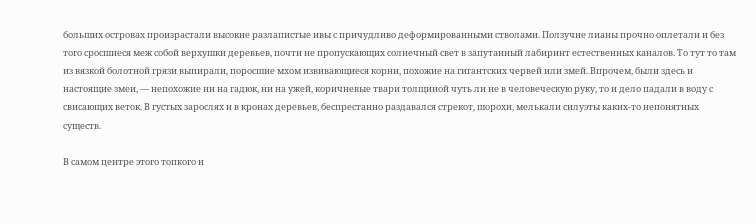больших островах произрастали высокие разлапистые ивы с причудливо деформированными стволами. Ползучие лианы прочно оплетали и без того сросшиеся меж собой верхушки деревьев, почти не пропускающих солнечный свет в запутанный лабиринт естественных каналов. То тут то там из вязкой болотной грязи выпирали, поросшие мхом извивающиеся корни, похожие на гигантских червей или змей. Впрочем, были здесь и настоящие змеи, — непохожие ни на гадюк, ни на ужей, коричневые твари толщиной чуть ли не в человеческую руку, то и дело падали в воду с свисающих веток. В густых зарослях и в кронах деревьев, беспрестанно раздавался стрекот, шорохи, мелькали силуэты каких-то непонятных существ.

В самом центре этого топкого и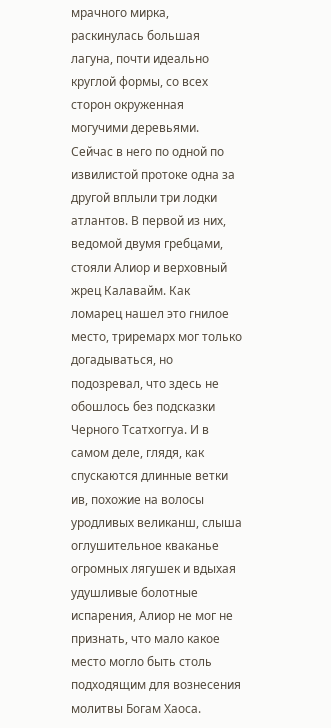мрачного мирка, раскинулась большая лагуна, почти идеально круглой формы, со всех сторон окруженная могучими деревьями. Сейчас в него по одной по извилистой протоке одна за другой вплыли три лодки атлантов. В первой из них, ведомой двумя гребцами, стояли Алиор и верховный жрец Калавайм. Как ломарец нашел это гнилое место, триремарх мог только догадываться, но подозревал, что здесь не обошлось без подсказки Черного Тсатхоггуа. И в самом деле, глядя, как спускаются длинные ветки ив, похожие на волосы уродливых великанш, слыша оглушительное кваканье огромных лягушек и вдыхая удушливые болотные испарения, Алиор не мог не признать, что мало какое место могло быть столь подходящим для вознесения молитвы Богам Хаоса.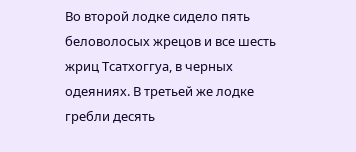Во второй лодке сидело пять беловолосых жрецов и все шесть жриц Тсатхоггуа, в черных одеяниях. В третьей же лодке гребли десять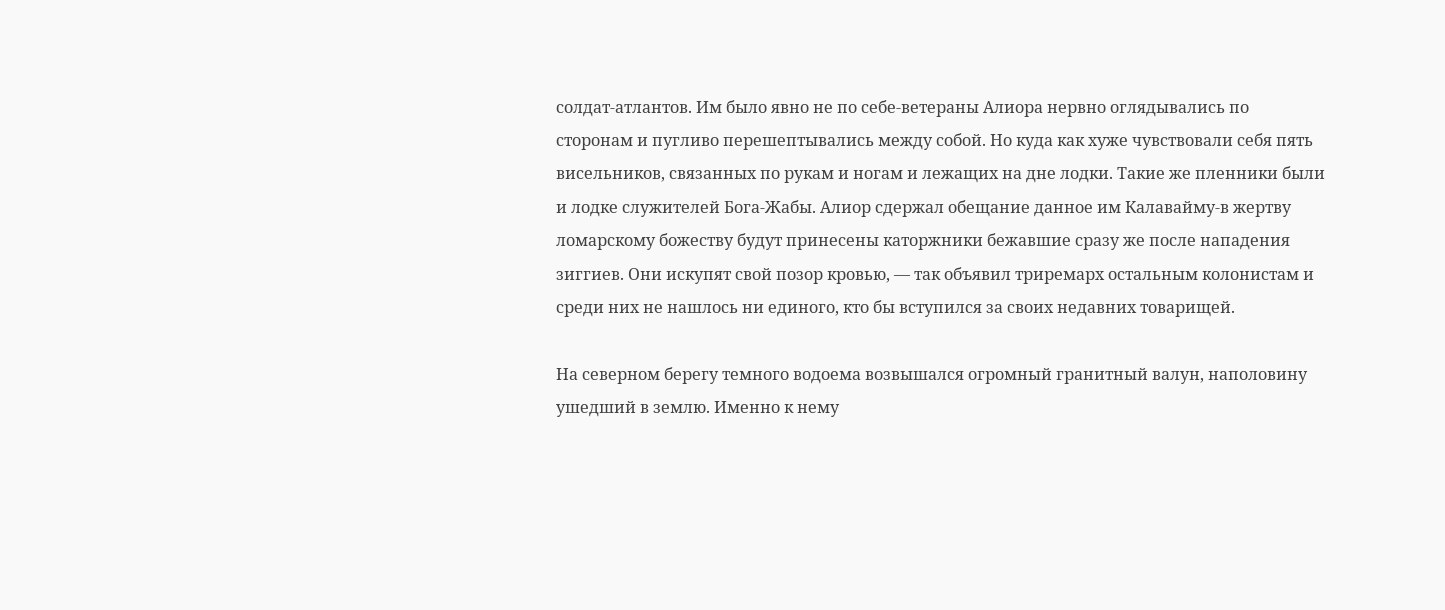солдат-атлантов. Им было явно не по себе-ветераны Алиора нервно оглядывались по сторонам и пугливо перешептывались между собой. Но куда как хуже чувствовали себя пять висельников, связанных по рукам и ногам и лежащих на дне лодки. Такие же пленники были и лодке служителей Бога-Жабы. Алиор сдержал обещание данное им Калавайму-в жертву ломарскому божеству будут принесены каторжники бежавшие сразу же после нападения зиггиев. Они искупят свой позор кровью, — так объявил триремарх остальным колонистам и среди них не нашлось ни единого, кто бы вступился за своих недавних товарищей.

На северном берегу темного водоема возвышался огромный гранитный валун, наполовину ушедший в землю. Именно к нему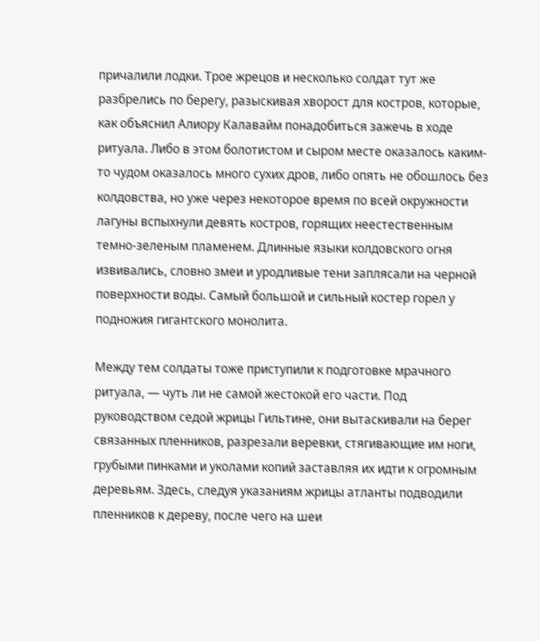причалили лодки. Трое жрецов и несколько солдат тут же разбрелись по берегу, разыскивая хворост для костров, которые, как объяснил Алиору Калавайм понадобиться зажечь в ходе ритуала. Либо в этом болотистом и сыром месте оказалось каким-то чудом оказалось много сухих дров, либо опять не обошлось без колдовства, но уже через некоторое время по всей окружности лагуны вспыхнули девять костров, горящих неестественным темно-зеленым пламенем. Длинные языки колдовского огня извивались, словно змеи и уродливые тени заплясали на черной поверхности воды. Самый большой и сильный костер горел у подножия гигантского монолита.

Между тем солдаты тоже приступили к подготовке мрачного ритуала, — чуть ли не самой жестокой его части. Под руководством седой жрицы Гильтине, они вытаскивали на берег связанных пленников, разрезали веревки, стягивающие им ноги, грубыми пинками и уколами копий заставляя их идти к огромным деревьям. Здесь, следуя указаниям жрицы атланты подводили пленников к дереву, после чего на шеи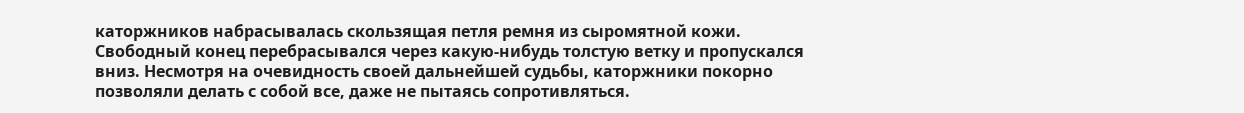каторжников набрасывалась скользящая петля ремня из сыромятной кожи. Свободный конец перебрасывался через какую-нибудь толстую ветку и пропускался вниз. Несмотря на очевидность своей дальнейшей судьбы, каторжники покорно позволяли делать с собой все, даже не пытаясь сопротивляться.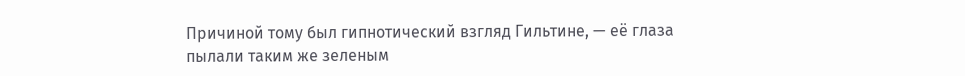Причиной тому был гипнотический взгляд Гильтине, — её глаза пылали таким же зеленым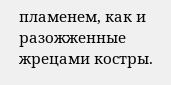пламенем, как и разожженные жрецами костры.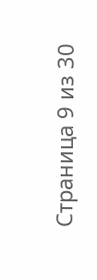Страница 9 из 30